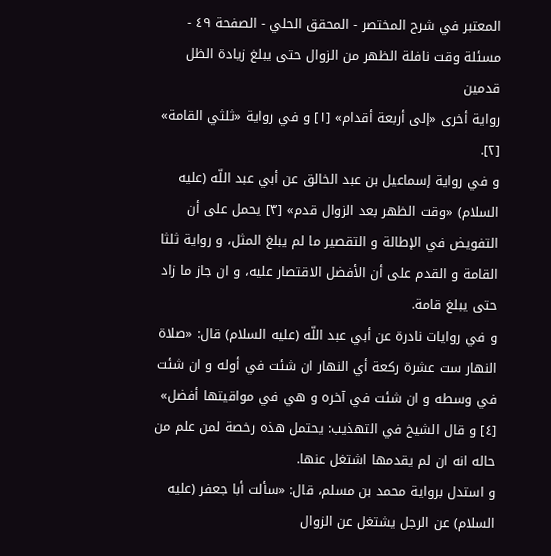المعتبر في شرح المختصر - المحقق الحلي - الصفحة ٤٩ - مسئلة وقت نافلة الظهر من الزوال حتى يبلغ زيادة الظل قدمين
رواية أخرى «إلى أربعة أقدام» [١] و في رواية «ثلثي القامة» [٢].
و في رواية إسماعيل بن عبد الخالق عن أبي عبد اللّه (عليه السلام) «وقت الظهر بعد الزوال قدم» [٣] يحمل على أن التفويض في الإطالة و التقصير ما لم يبلغ المثل، و رواية ثلثا القامة و القدم على أن الأفضل الاقتصار عليه، و ان جاز ما زاد حتى يبلغ قامة.
و في روايات نادرة عن أبي عبد اللّه (عليه السلام) قال: «صلاة النهار ست عشرة ركعة أي النهار ان شئت في أوله و ان شئت في وسطه و ان شئت في آخره و هي في مواقيتها أفضل» [٤] و قال الشيخ في التهذيب: يحتمل هذه رخصة لمن علم من حاله انه ان لم يقدمها اشتغل عنها.
و استدل برواية محمد بن مسلم، قال: «سألت أبا جعفر (عليه السلام) عن الرجل يشتغل عن الزوال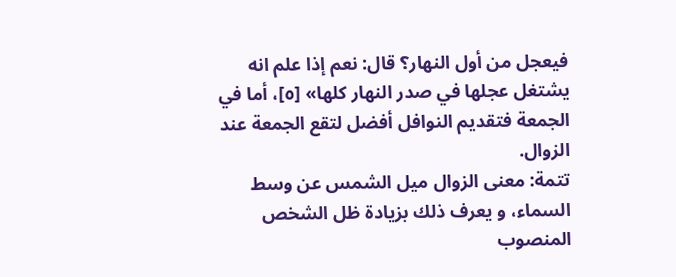فيعجل من أول النهار؟ قال: نعم إذا علم انه يشتغل عجلها في صدر النهار كلها» [٥]، أما في الجمعة فتقديم النوافل أفضل لتقع الجمعة عند الزوال.
تتمة: معنى الزوال ميل الشمس عن وسط السماء، و يعرف ذلك بزيادة ظل الشخص المنصوب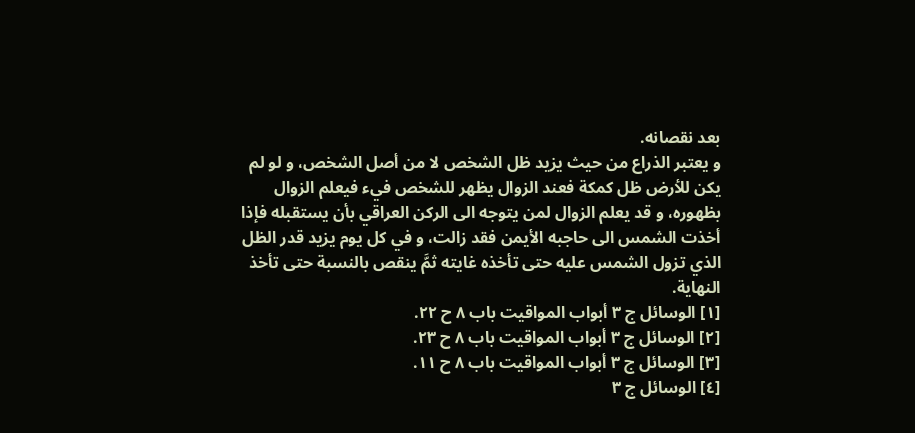بعد نقصانه.
و يعتبر الذراع من حيث يزيد ظل الشخص لا من أصل الشخص، و لو لم يكن للأرض ظل كمكة فعند الزوال يظهر للشخص فيء فيعلم الزوال بظهوره، و قد يعلم الزوال لمن يتوجه الى الركن العراقي بأن يستقبله فإذا أخذت الشمس الى حاجبه الأيمن فقد زالت، و في كل يوم يزيد قدر الظل الذي تزول الشمس عليه حتى تأخذه غايته ثمَّ ينقص بالنسبة حتى تأخذ النهاية.
[١] الوسائل ج ٣ أبواب المواقيت باب ٨ ح ٢٢.
[٢] الوسائل ج ٣ أبواب المواقيت باب ٨ ح ٢٣.
[٣] الوسائل ج ٣ أبواب المواقيت باب ٨ ح ١١.
[٤] الوسائل ج ٣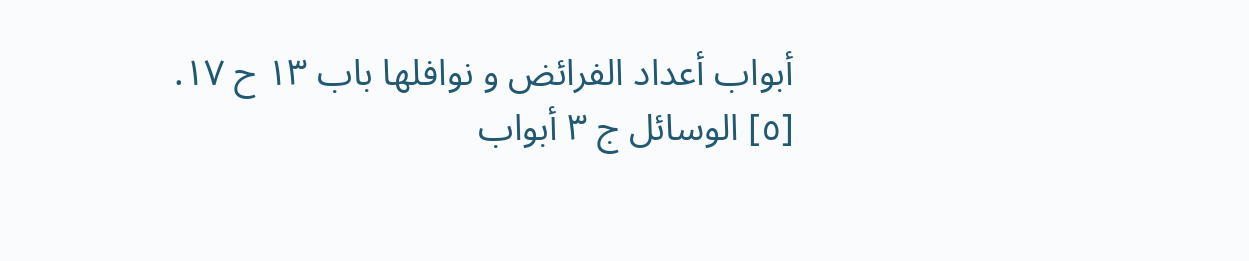أبواب أعداد الفرائض و نوافلها باب ١٣ ح ١٧.
[٥] الوسائل ج ٣ أبواب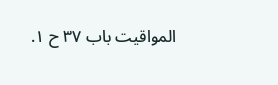المواقيت باب ٣٧ ح ١.